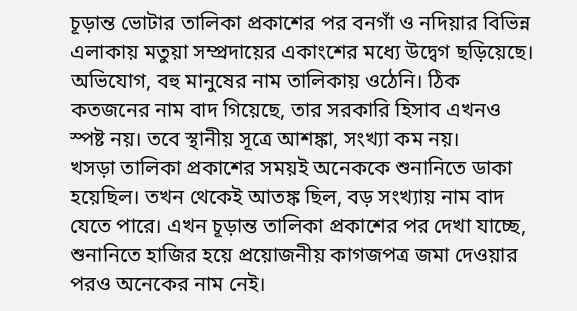চূড়ান্ত ভোটার তালিকা প্রকাশের পর বনগাঁ ও নদিয়ার বিভিন্ন এলাকায় মতুয়া সম্প্রদায়ের একাংশের মধ্যে উদ্বেগ ছড়িয়েছে। অভিযোগ, বহু মানুষের নাম তালিকায় ওঠেনি। ঠিক কতজনের নাম বাদ গিয়েছে, তার সরকারি হিসাব এখনও স্পষ্ট নয়। তবে স্থানীয় সূত্রে আশঙ্কা, সংখ্যা কম নয়।
খসড়া তালিকা প্রকাশের সময়ই অনেককে শুনানিতে ডাকা হয়েছিল। তখন থেকেই আতঙ্ক ছিল, বড় সংখ্যায় নাম বাদ যেতে পারে। এখন চূড়ান্ত তালিকা প্রকাশের পর দেখা যাচ্ছে, শুনানিতে হাজির হয়ে প্রয়োজনীয় কাগজপত্র জমা দেওয়ার পরও অনেকের নাম নেই।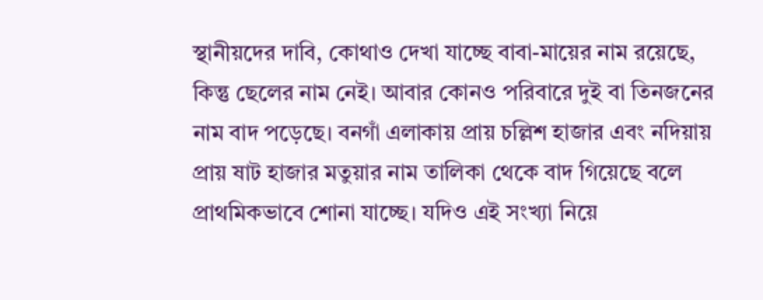স্থানীয়দের দাবি, কোথাও দেখা যাচ্ছে বাবা-মায়ের নাম রয়েছে, কিন্তু ছেলের নাম নেই। আবার কোনও পরিবারে দুই বা তিনজনের নাম বাদ পড়েছে। বনগাঁ এলাকায় প্রায় চল্লিশ হাজার এবং নদিয়ায় প্রায় ষাট হাজার মতুয়ার নাম তালিকা থেকে বাদ গিয়েছে বলে প্রাথমিকভাবে শোনা যাচ্ছে। যদিও এই সংখ্যা নিয়ে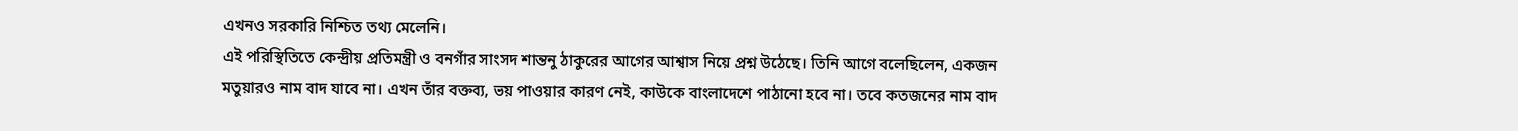এখনও সরকারি নিশ্চিত তথ্য মেলেনি।
এই পরিস্থিতিতে কেন্দ্রীয় প্রতিমন্ত্রী ও বনগাঁর সাংসদ শান্তনু ঠাকুরের আগের আশ্বাস নিয়ে প্রশ্ন উঠেছে। তিনি আগে বলেছিলেন, একজন মতুয়ারও নাম বাদ যাবে না। এখন তাঁর বক্তব্য, ভয় পাওয়ার কারণ নেই, কাউকে বাংলাদেশে পাঠানো হবে না। তবে কতজনের নাম বাদ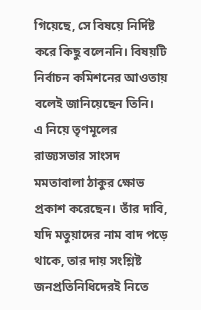গিয়েছে, সে বিষয়ে নির্দিষ্ট করে কিছু বলেননি। বিষয়টি নির্বাচন কমিশনের আওতায় বলেই জানিয়েছেন তিনি।
এ নিয়ে তৃণমূলের রাজ্যসভার সাংসদ মমতাবালা ঠাকুর ক্ষোভ প্রকাশ করেছেন। তাঁর দাবি, যদি মতুয়াদের নাম বাদ পড়ে থাকে, তার দায় সংশ্লিষ্ট জনপ্রতিনিধিদেরই নিতে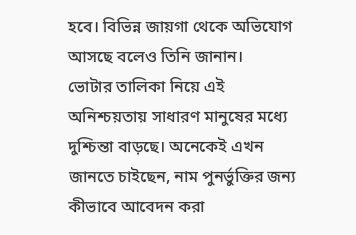হবে। বিভিন্ন জায়গা থেকে অভিযোগ আসছে বলেও তিনি জানান।
ভোটার তালিকা নিয়ে এই অনিশ্চয়তায় সাধারণ মানুষের মধ্যে দুশ্চিন্তা বাড়ছে। অনেকেই এখন জানতে চাইছেন, নাম পুনর্ভুক্তির জন্য কীভাবে আবেদন করা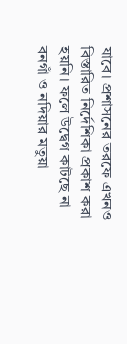যাবে। প্রশাসনের তরফে এখনও বিস্তারিত নির্দেশিকা প্রকাশ করা হয়নি। ফলে উদ্বেগ কাটছে না বনগাঁ ও নদিয়ার মতুয়া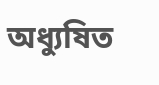অধ্যুষিত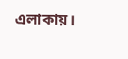এলাকায়।